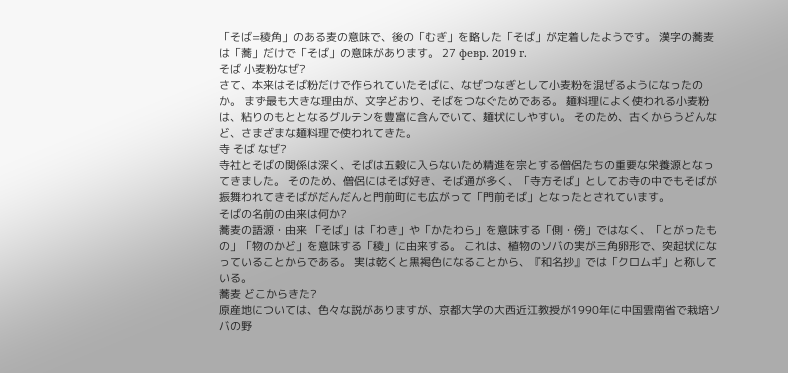「そば=稜角」のある麦の意味で、後の「むぎ」を略した「そば」が定着したようです。 漢字の蕎麦は「蕎」だけで「そば」の意味があります。 27 февр. 2019 г.
そば 小麦粉なぜ?
さて、本来はそば粉だけで作られていたそばに、なぜつなぎとして小麦粉を混ぜるようになったのか。 まず最も大きな理由が、文字どおり、そばをつなぐためである。 麺料理によく使われる小麦粉は、粘りのもととなるグルテンを豊富に含んでいて、麺状にしやすい。 そのため、古くからうどんなど、さまざまな麺料理で使われてきた。
寺 そば なぜ?
寺社とそばの関係は深く、そばは五穀に入らないため精進を宗とする僧侶たちの重要な栄養源となってきました。 そのため、僧侶にはそば好き、そば通が多く、「寺方そば」としてお寺の中でもそばが振舞われてきそばがだんだんと門前町にも広がって「門前そば」となったとされています。
そばの名前の由来は何か?
蕎麦の語源・由来 「そば」は「わき」や「かたわら」を意味する「側・傍」ではなく、「とがったもの」「物のかど」を意味する「稜」に由来する。 これは、植物のソバの実が三角卵形で、突起状になっていることからである。 実は乾くと黒褐色になることから、『和名抄』では「クロムギ」と称している。
蕎麦 どこからきた?
原産地については、色々な説がありますが、京都大学の大西近江教授が1990年に中国雲南省で栽培ソバの野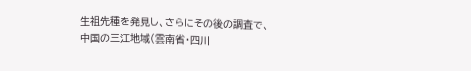生祖先種を発見し、さらにその後の調査で、中国の三江地域(雲南省・四川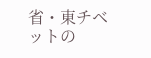省・東チベットの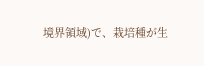境界領域)で、栽培種が生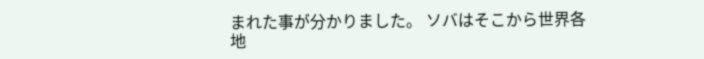まれた事が分かりました。 ソバはそこから世界各地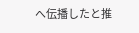へ伝播したと推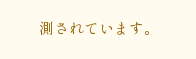測されています。